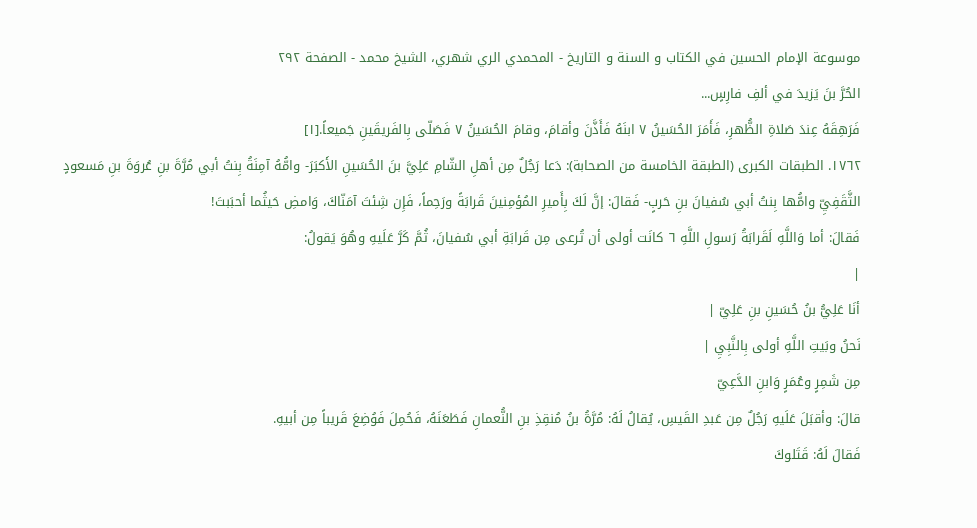موسوعة الإمام الحسين في الكتاب و السنة و التاريخ - المحمدي الري شهري، الشيخ محمد - الصفحة ٢٩٢
الحُرَّ بنَ يَزيدَ في ألفِ فارِسٍ...
فَرَهِقَهُ عِندَ صَلاةِ الظُّهرِ، فَأَمَرَ الحُسَينُ ٧ ابنَهُ فَأَذَّنَ وأقامَ، وقامَ الحُسَينُ ٧ فَصَلّى بِالفَريقَينِ جَميعاً.[١]
١٧٦٢. الطبقات الكبرى (الطبقة الخامسة من الصحابة): دَعا رَجُلٌ مِن أهلِ الشّامِ عَلِيَّ بنَ الحُسَينِ الأَكبَرَ- وامُّهُ آمِنَةُ بِنتُ أبي مُرَّةَ بنِ عُروَةَ بنِ مَسعودٍ الثَّقَفِيِّ وامُّها بِنتُ أبي سُفيانَ بنِ حَربٍ- فَقالَ: إنَّ لَكَ بِأَميرِ المُؤمِنينَ قَرابَةً ورَحِماً، فَإِن شِئتَ آمَنّاكَ، وَامضِ حَيثُما أحبَبتَ!
فَقالَ: أما وَاللَّهِ لَقَرابَةُ رَسولِ اللَّهِ ٦ كانَت أولى أن تُرعى مِن قَرابَةِ أبي سُفيانَ، ثُمَّ كَرَّ عَلَيهِ وهُوَ يَقولُ:
|
أنَا عَلِيُّ بنُ حُسَينِ بنِ عَلِيّ |
نَحنُ وبَيتِ اللَّهِ أولى بِالنَّبِيِ |
مِن شَمِرٍ وعُمَرٍ وَابنِ الدَّعِيّ
قالَ: وأقبَلَ عَلَيهِ رَجُلٌ مِن عَبدِ القَيسِ، يُقالُ لَهُ: مُرَّةُ بنُ مُنقِذِ بنِ النُّعمانِ فَطَعَنَهُ، فَحُمِلَ فَوُضِعَ قَريباً مِن أبيهِ.
فَقالَ لَهُ: قَتَلوكَ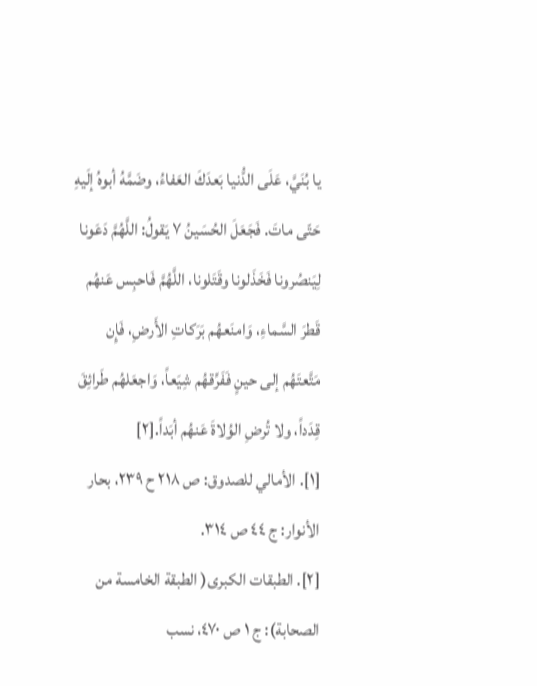يا بُنَيَّ، عَلَى الدُّنيا بَعدَكَ العَفاءُ، وضَمَّهُ أبوهُ إلَيهِ حَتّى ماتَ. فَجَعَلَ الحُسَينُ ٧ يَقولُ: اللَّهُمَّ دَعَونا لِيَنصُرونا فَخَذَلونا وقَتَلونا، اللَّهُمَّ فَاحبِس عَنهُم قَطرَ السَّماءِ، وَامنَعهُم بَرَكاتِ الأَرضِ، فَإِن مَتَّعتَهُم إلى حينٍ فَفَرِّقهُم شِيَعاً، وَاجعَلهُم طَرائِقَ قِدَداً، ولا تُرضِ الوُلاةَ عَنهُم أبَداً.[٢]
[١]. الأمالي للصدوق: ص ٢١٨ ح ٢٣٩، بحار الأنوار: ج ٤٤ ص ٣١٤.
[٢]. الطبقات الكبرى( الطبقة الخامسة من الصحابة): ج ١ ص ٤٧٠، نسب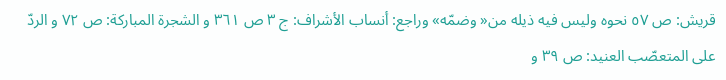قريش: ص ٥٧ نحوه وليس فيه ذيله من« وضمّه» وراجع: أنساب الأشراف: ج ٣ ص ٣٦١ و الشجرة المباركة: ص ٧٢ و الردّ على المتعصّب العنيد: ص ٣٩ و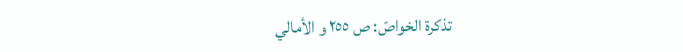تذكرة الخواصّ: ص ٢٥٥ و الأمالي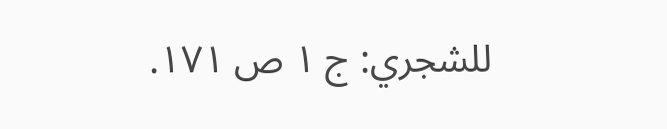للشجري: ج ١ ص ١٧١.